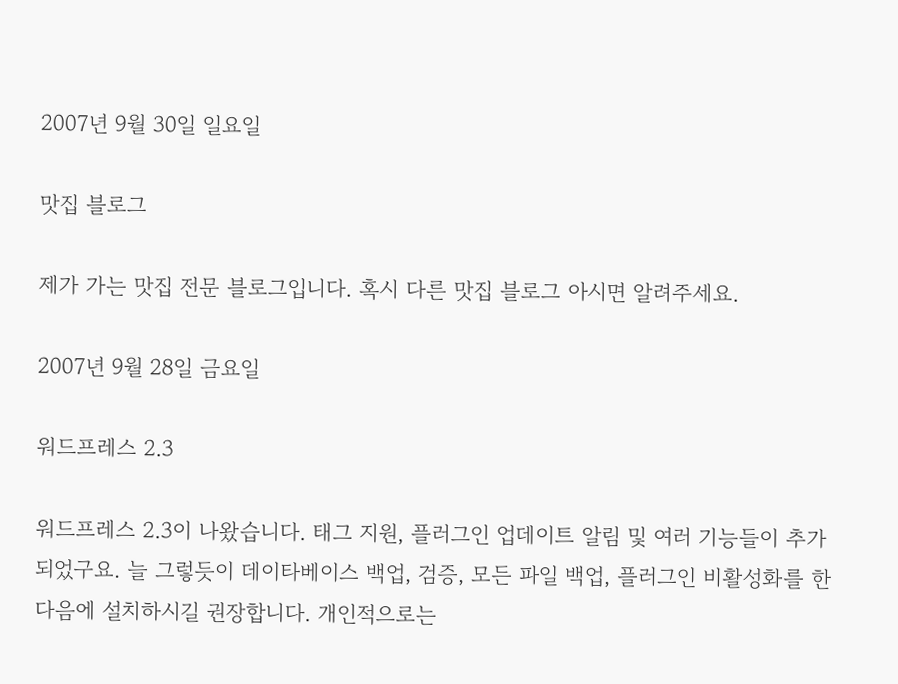2007년 9월 30일 일요일

맛집 블로그

제가 가는 맛집 전문 블로그입니다. 혹시 다른 맛집 블로그 아시면 알려주세요.

2007년 9월 28일 금요일

워드프레스 2.3

워드프레스 2.3이 나왔습니다. 태그 지원, 플러그인 업데이트 알림 및 여러 기능들이 추가되었구요. 늘 그렇듯이 데이타베이스 백업, 검증, 모든 파일 백업, 플러그인 비활성화를 한 다음에 설치하시길 권장합니다. 개인적으로는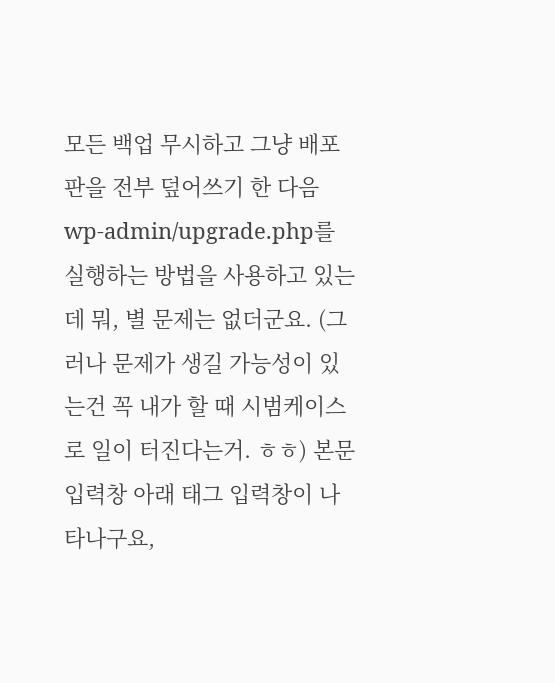모든 백업 무시하고 그냥 배포판을 전부 덮어쓰기 한 다음 wp-admin/upgrade.php를 실행하는 방법을 사용하고 있는데 뭐, 별 문제는 없더군요. (그러나 문제가 생길 가능성이 있는건 꼭 내가 할 때 시범케이스로 일이 터진다는거. ㅎㅎ) 본문입력창 아래 태그 입력창이 나타나구요,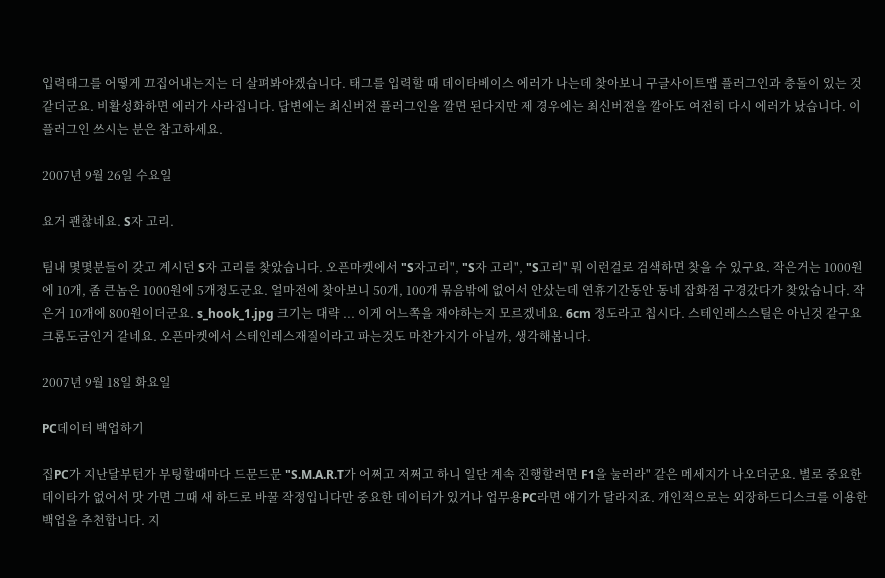입력태그를 어떻게 끄집어내는지는 더 살펴봐야겠습니다. 태그를 입력할 때 데이타베이스 에러가 나는데 찾아보니 구글사이트맵 플러그인과 충돌이 있는 것 같더군요. 비활성화하면 에러가 사라집니다. 답변에는 최신버젼 플러그인을 깔면 된다지만 제 경우에는 최신버젼을 깔아도 여전히 다시 에러가 났습니다. 이 플러그인 쓰시는 분은 참고하세요.

2007년 9월 26일 수요일

요거 괜찮네요. S자 고리.

팀내 몇몇분들이 갖고 계시던 S자 고리를 찾았습니다. 오픈마켓에서 "S자고리", "S자 고리", "S고리" 뭐 이런걸로 검색하면 찾을 수 있구요. 작은거는 1000원에 10개, 좀 큰놈은 1000원에 5개정도군요. 얼마전에 찾아보니 50개, 100개 묶음밖에 없어서 안샀는데 연휴기간동안 동네 잡화점 구경갔다가 찾았습니다. 작은거 10개에 800원이더군요. s_hook_1.jpg 크기는 대략 ... 이게 어느쪽을 재야하는지 모르겠네요. 6cm 정도라고 칩시다. 스테인레스스틸은 아닌것 같구요 크롬도금인거 같네요. 오픈마켓에서 스테인레스재질이라고 파는것도 마찬가지가 아닐까, 생각해봅니다.

2007년 9월 18일 화요일

PC데이터 백업하기

집PC가 지난달부턴가 부팅할때마다 드문드문 "S.M.A.R.T가 어쩌고 저쩌고 하니 일단 계속 진행할려면 F1을 눌러라" 같은 메세지가 나오더군요. 별로 중요한 데이타가 없어서 맛 가면 그때 새 하드로 바꿀 작정입니다만 중요한 데이터가 있거나 업무용PC라면 얘기가 달라지죠. 개인적으로는 외장하드디스크를 이용한 백업을 추천합니다. 지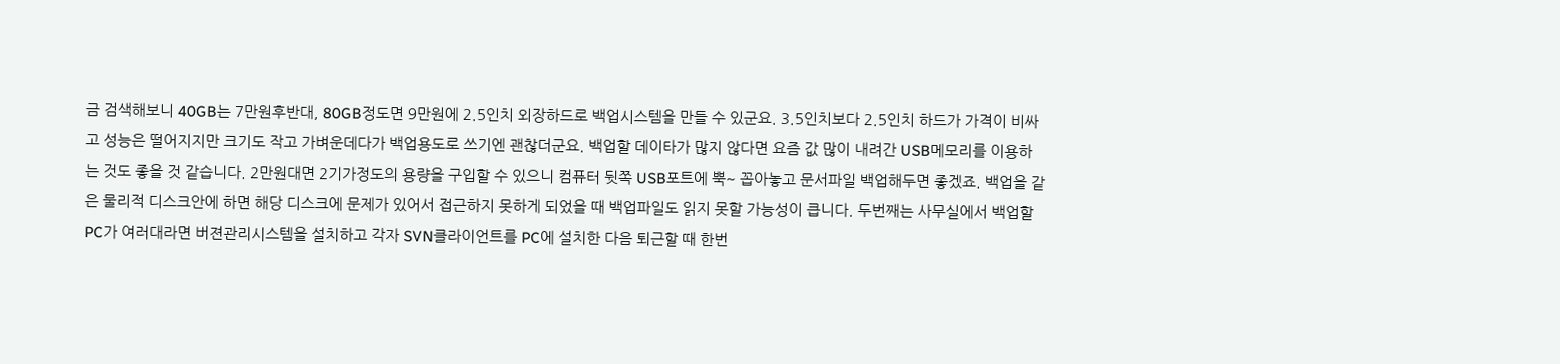금 검색해보니 40GB는 7만원후반대, 80GB정도면 9만원에 2.5인치 외장하드로 백업시스템을 만들 수 있군요. 3.5인치보다 2.5인치 하드가 가격이 비싸고 성능은 떨어지지만 크기도 작고 가벼운데다가 백업용도로 쓰기엔 괜찮더군요. 백업할 데이타가 많지 않다면 요즘 값 많이 내려간 USB메모리를 이용하는 것도 좋을 것 같습니다. 2만원대면 2기가정도의 용량을 구입할 수 있으니 컴퓨터 뒷쪽 USB포트에 뿍~ 꼽아놓고 문서파일 백업해두면 좋겠죠. 백업을 같은 물리적 디스크안에 하면 해당 디스크에 문제가 있어서 접근하지 못하게 되었을 때 백업파일도 읽지 못할 가능성이 큽니다. 두번째는 사무실에서 백업할 PC가 여러대라면 버젼관리시스템을 설치하고 각자 SVN클라이언트를 PC에 설치한 다음 퇴근할 때 한번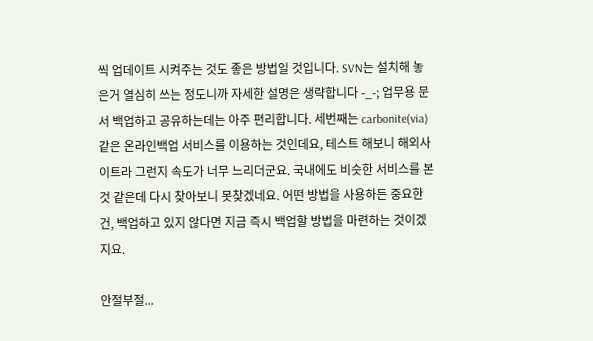씩 업데이트 시켜주는 것도 좋은 방법일 것입니다. SVN는 설치해 놓은거 열심히 쓰는 정도니까 자세한 설명은 생략합니다 -_-; 업무용 문서 백업하고 공유하는데는 아주 편리합니다. 세번째는 carbonite(via)같은 온라인백업 서비스를 이용하는 것인데요, 테스트 해보니 해외사이트라 그런지 속도가 너무 느리더군요. 국내에도 비슷한 서비스를 본 것 같은데 다시 찾아보니 못찾겠네요. 어떤 방법을 사용하든 중요한 건, 백업하고 있지 않다면 지금 즉시 백업할 방법을 마련하는 것이겠지요.

안절부절...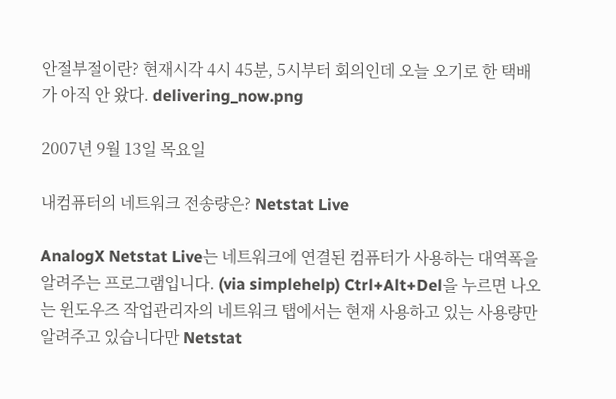안절부절이란? 현재시각 4시 45분, 5시부터 회의인데 오늘 오기로 한 택배가 아직 안 왔다. delivering_now.png

2007년 9월 13일 목요일

내컴퓨터의 네트워크 전송량은? Netstat Live

AnalogX Netstat Live는 네트워크에 연결된 컴퓨터가 사용하는 대역폭을 알려주는 프로그램입니다. (via simplehelp) Ctrl+Alt+Del을 누르면 나오는 윈도우즈 작업관리자의 네트워크 탭에서는 현재 사용하고 있는 사용량만 알려주고 있습니다만 Netstat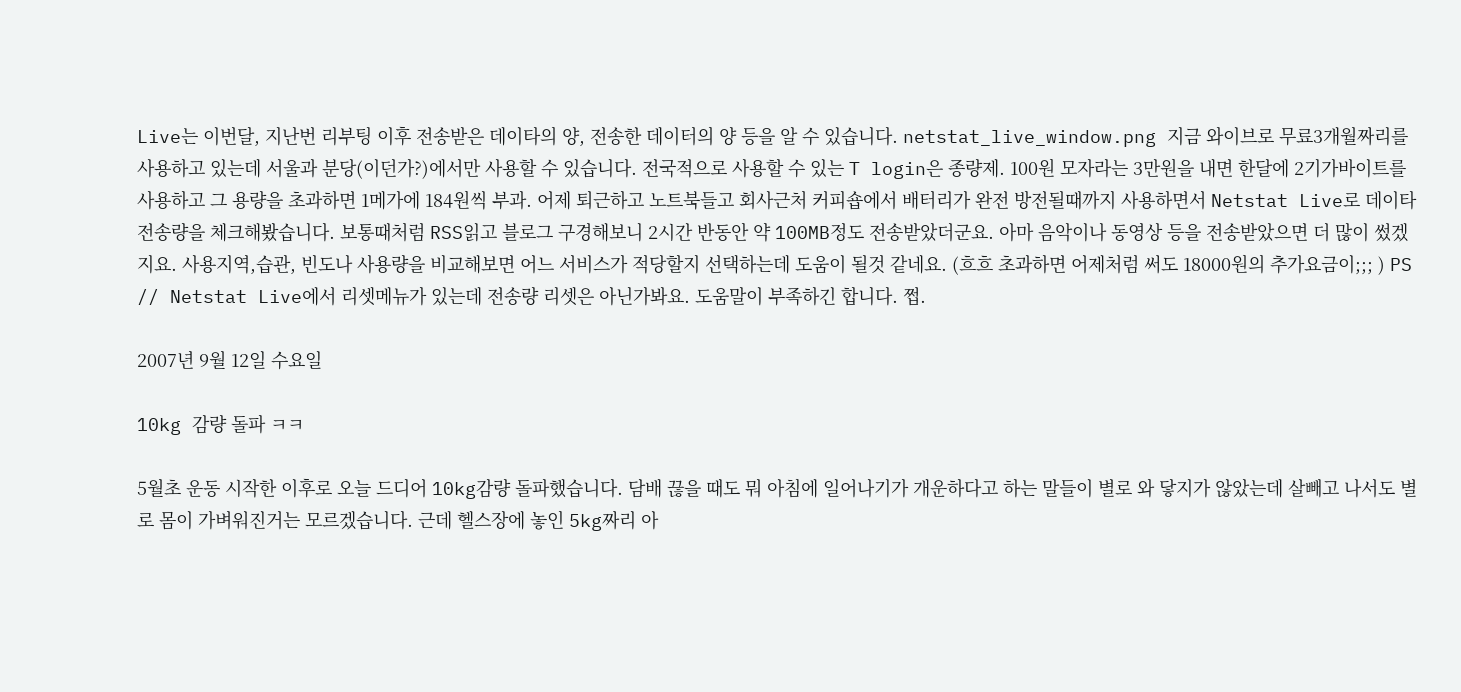Live는 이번달, 지난번 리부팅 이후 전송받은 데이타의 양, 전송한 데이터의 양 등을 알 수 있습니다. netstat_live_window.png 지금 와이브로 무료3개월짜리를 사용하고 있는데 서울과 분당(이던가?)에서만 사용할 수 있습니다. 전국적으로 사용할 수 있는 T login은 종량제. 100원 모자라는 3만원을 내면 한달에 2기가바이트를 사용하고 그 용량을 초과하면 1메가에 184원씩 부과. 어제 퇴근하고 노트북들고 회사근처 커피숍에서 배터리가 완전 방전될때까지 사용하면서 Netstat Live로 데이타 전송량을 체크해봤습니다. 보통때처럼 RSS읽고 블로그 구경해보니 2시간 반동안 약 100MB정도 전송받았더군요. 아마 음악이나 동영상 등을 전송받았으면 더 많이 썼겠지요. 사용지역,습관, 빈도나 사용량을 비교해보면 어느 서비스가 적당할지 선택하는데 도움이 될것 같네요. (흐흐 초과하면 어제처럼 써도 18000원의 추가요금이;;; ) PS // Netstat Live에서 리셋메뉴가 있는데 전송량 리셋은 아닌가봐요. 도움말이 부족하긴 합니다. 쩝.

2007년 9월 12일 수요일

10kg 감량 돌파 ㅋㅋ

5월초 운동 시작한 이후로 오늘 드디어 10kg감량 돌파했습니다. 담배 끊을 때도 뭐 아침에 일어나기가 개운하다고 하는 말들이 별로 와 닿지가 않았는데 살빼고 나서도 별로 몸이 가벼워진거는 모르겠습니다. 근데 헬스장에 놓인 5kg짜리 아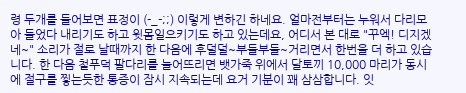령 두개를 들어보면 표정이 (-_-;;) 이렇게 변하긴 하네요. 얼마전부터는 누워서 다리모아 들었다 내리기도 하고 윗몸일으키기도 하고 있는데요, 어디서 본 대로 "꾸엑! 디지겠네~" 소리가 절로 날때까지 한 다음에 후덜덜~부들부들~거리면서 한번을 더 하고 있습니다. 한 다음 철푸덕 팔다리를 늘어뜨리면 뱃가죽 위에서 달토끼 10,000 마리가 동시에 절구를 찧는듯한 통증이 잠시 지속되는데 요거 기분이 꽤 삼삼합니다. 잇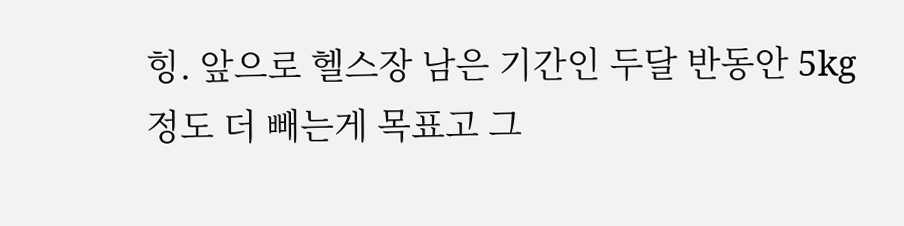힝. 앞으로 헬스장 남은 기간인 두달 반동안 5kg정도 더 빼는게 목표고 그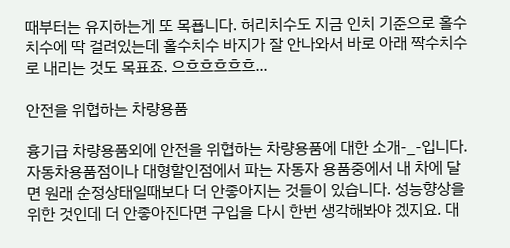때부터는 유지하는게 또 목푭니다. 허리치수도 지금 인치 기준으로 홀수치수에 딱 걸려있는데 홀수치수 바지가 잘 안나와서 바로 아래 짝수치수로 내리는 것도 목표죠. 으흐흐흐흐흐...

안전을 위협하는 차량용품

흉기급 차량용품외에 안전을 위협하는 차량용품에 대한 소개-_-입니다. 자동차용품점이나 대형할인점에서 파는 자동자 용품중에서 내 차에 달면 원래 순정상태일때보다 더 안좋아지는 것들이 있습니다. 성능향상을 위한 것인데 더 안좋아진다면 구입을 다시 한번 생각해봐야 겠지요. 대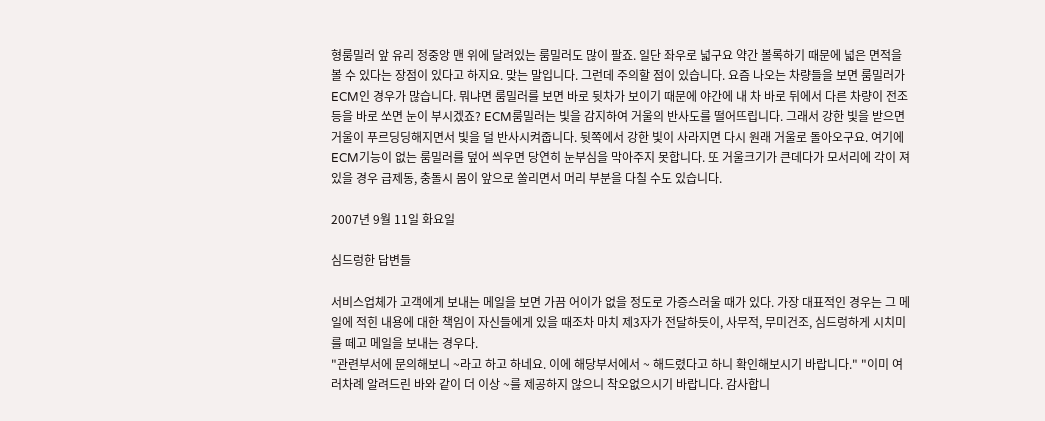형룸밀러 앞 유리 정중앙 맨 위에 달려있는 룸밀러도 많이 팔죠. 일단 좌우로 넓구요 약간 볼록하기 때문에 넓은 면적을 볼 수 있다는 장점이 있다고 하지요. 맞는 말입니다. 그런데 주의할 점이 있습니다. 요즘 나오는 차량들을 보면 룸밀러가 ECM인 경우가 많습니다. 뭐냐면 룸밀러를 보면 바로 뒷차가 보이기 때문에 야간에 내 차 바로 뒤에서 다른 차량이 전조등을 바로 쏘면 눈이 부시겠죠? ECM룸밀러는 빛을 감지하여 거울의 반사도를 떨어뜨립니다. 그래서 강한 빛을 받으면 거울이 푸르딩딩해지면서 빛을 덜 반사시켜줍니다. 뒷쪽에서 강한 빛이 사라지면 다시 원래 거울로 돌아오구요. 여기에 ECM기능이 없는 룸밀러를 덮어 씌우면 당연히 눈부심을 막아주지 못합니다. 또 거울크기가 큰데다가 모서리에 각이 져 있을 경우 급제동, 충돌시 몸이 앞으로 쏠리면서 머리 부분을 다칠 수도 있습니다.

2007년 9월 11일 화요일

심드렁한 답변들

서비스업체가 고객에게 보내는 메일을 보면 가끔 어이가 없을 정도로 가증스러울 때가 있다. 가장 대표적인 경우는 그 메일에 적힌 내용에 대한 책임이 자신들에게 있을 때조차 마치 제3자가 전달하듯이, 사무적, 무미건조, 심드렁하게 시치미를 떼고 메일을 보내는 경우다.
"관련부서에 문의해보니 ~라고 하고 하네요. 이에 해당부서에서 ~ 해드렸다고 하니 확인해보시기 바랍니다." "이미 여러차례 알려드린 바와 같이 더 이상 ~를 제공하지 않으니 착오없으시기 바랍니다. 감사합니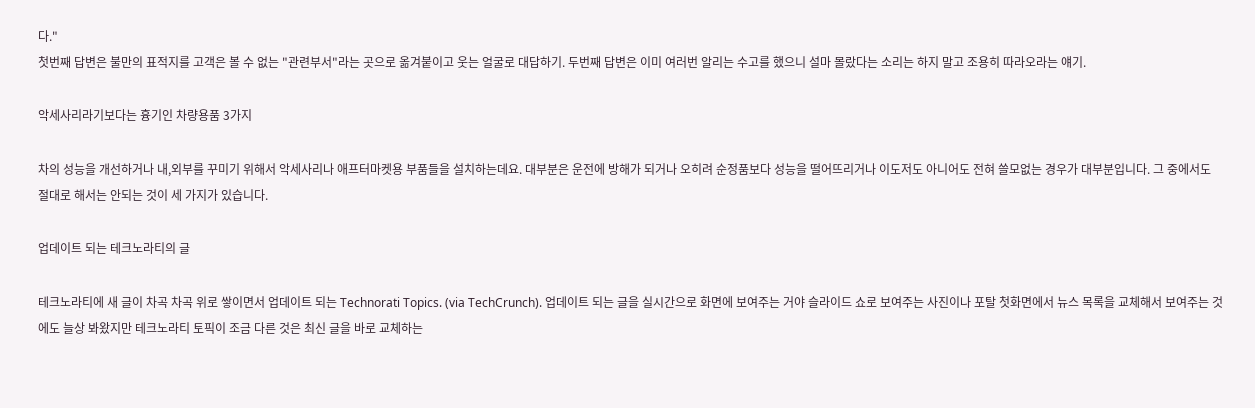다."
첫번째 답변은 불만의 표적지를 고객은 볼 수 없는 "관련부서"라는 곳으로 옮겨붙이고 웃는 얼굴로 대답하기. 두번째 답변은 이미 여러번 알리는 수고를 했으니 설마 몰랐다는 소리는 하지 말고 조용히 따라오라는 얘기.

악세사리라기보다는 흉기인 차량용품 3가지

차의 성능을 개선하거나 내,외부를 꾸미기 위해서 악세사리나 애프터마켓용 부품들을 설치하는데요. 대부분은 운전에 방해가 되거나 오히려 순정품보다 성능을 떨어뜨리거나 이도저도 아니어도 전혀 쓸모없는 경우가 대부분입니다. 그 중에서도 절대로 해서는 안되는 것이 세 가지가 있습니다.

업데이트 되는 테크노라티의 글

테크노라티에 새 글이 차곡 차곡 위로 쌓이면서 업데이트 되는 Technorati Topics. (via TechCrunch). 업데이트 되는 글을 실시간으로 화면에 보여주는 거야 슬라이드 쇼로 보여주는 사진이나 포탈 첫화면에서 뉴스 목록을 교체해서 보여주는 것에도 늘상 봐왔지만 테크노라티 토픽이 조금 다른 것은 최신 글을 바로 교체하는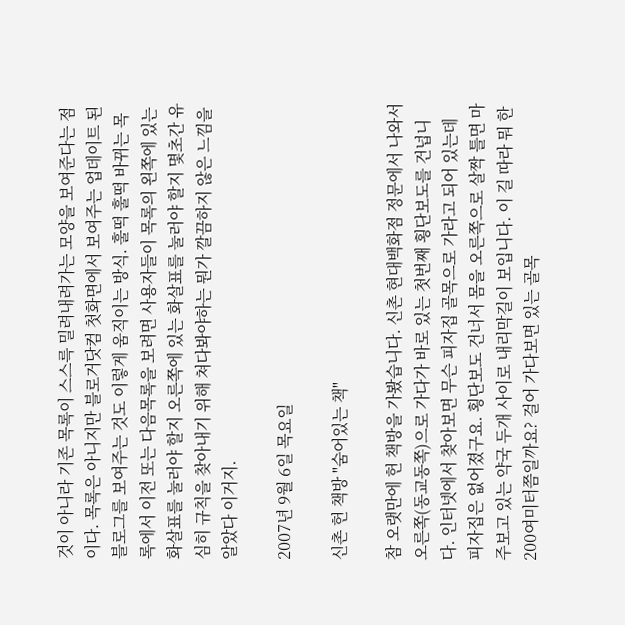것이 아니라 기존 목록이 스스륵 밀려내려가는 모양을 보여준다는 점이다. 목록은 아니지만 블로거닷컴 첫화면에서 보여주는 업데이트 된 블로그를 보여주는 것도 이렇게 움직이는 방식. 훌떡 훌떡 바뀌는 목록에서 이전 또는 다음목록을 보려면 사용자들이 목록의 왼쪽에 있는 화살표를 눌러야 할지 오른쪽에 있는 화살표를 눌러야 할지 몇초간 유심히 규칙을 찾아내기 위해 쳐다봐야하는 뭔가 깔끔하지 않은 느낌을 알았다 이거지.

2007년 9월 6일 목요일

신촌 헌 책방 "숨어있는 책"

참 오랫만에 헌 책방을 가봤습니다. 신촌 현대백화점 정문에서 나와서 오른쪽(동교동쪽)으로 가다가 바로 있는 첫번째 횡단보도를 건넙니다. 인터넷에서 찾아보면 무슨 피자집 골목으로 가라고 되어 있는데 피자집은 없어졌구요. 횡단보도 건너서 몸을 오른쪽으로 살짝 틀면 마주보고 있는 약국 두개 사이로 내리막길이 보입니다. 이 길 따라 뭐 한 200여미터쯤일까요? 걸어 가다보면 있는 골목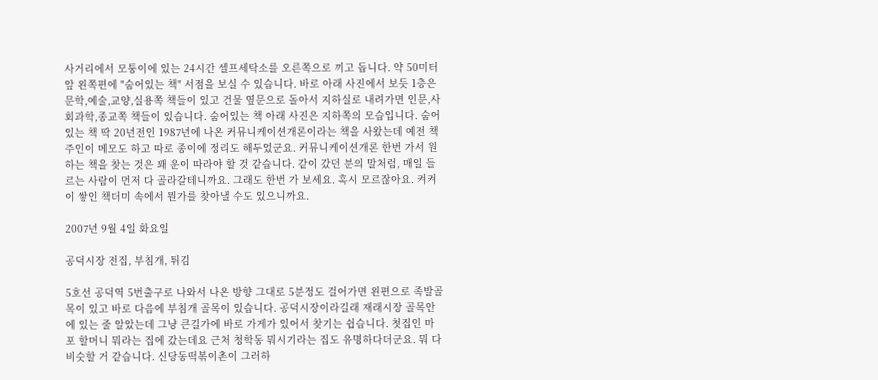사거리에서 모퉁이에 있는 24시간 셀프세탁소를 오른쪽으로 끼고 돕니다. 약 50미터 앞 왼쪽편에 "숨어있는 책" 서점을 보실 수 있습니다. 바로 아래 사진에서 보듯 1층은 문학,예술,교양,실용쪽 책들이 있고 건물 옆문으로 돌아서 지하실로 내려가면 인문,사회과학,종교쪽 책들이 있습니다. 숨어있는 책 아래 사진은 지하쪽의 모습입니다. 숨어있는 책 딱 20년전인 1987년에 나온 커뮤니케이션개론이라는 책을 사왔는데 예전 책 주인이 메모도 하고 따로 종이에 정리도 해두었군요. 커뮤니케이션개론 한번 가서 원하는 책을 찾는 것은 꽤 운이 따라야 할 것 같습니다. 같이 갔던 분의 말처럼, 매일 들르는 사람이 먼저 다 골라갈테니까요. 그래도 한번 가 보세요. 혹시 모르잖아요. 켜켜이 쌓인 책더미 속에서 뭔가를 찾아낼 수도 있으니까요.

2007년 9월 4일 화요일

공덕시장 전집, 부침개, 튀김

5호선 공덕역 5번출구로 나와서 나온 방향 그대로 5분정도 걸어가면 왼편으로 족발골목이 있고 바로 다음에 부침개 골목이 있습니다. 공덕시장이라길래 재래시장 골목안에 있는 줄 알았는데 그냥 큰길가에 바로 가게가 있어서 찾기는 쉽습니다. 첫집인 마포 할머니 뭐라는 집에 갔는데요 근처 청학동 뭐시기라는 집도 유명하다더군요. 뭐 다 비슷할 거 같습니다. 신당동떡볶이촌이 그러하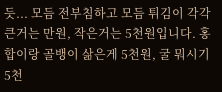듯... 모듬 전부침하고 모듬 튀김이 각각 큰거는 만원, 작은거는 5천원입니다. 홍합이랑 골뱅이 삶은게 5천원, 굴 뭐시기 5천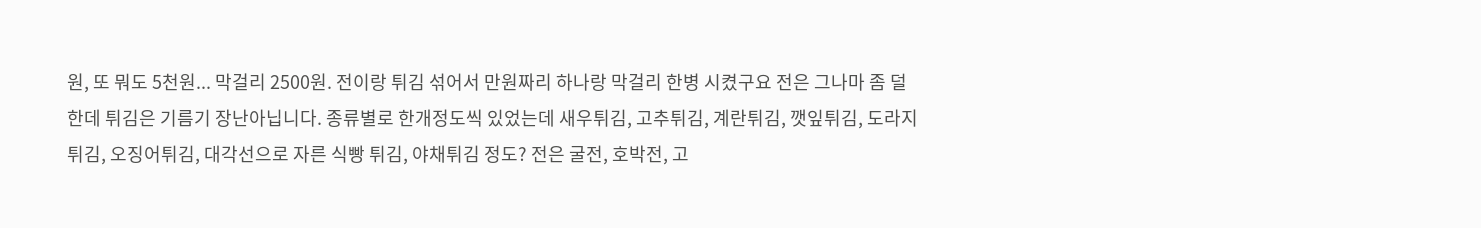원, 또 뭐도 5천원... 막걸리 2500원. 전이랑 튀김 섞어서 만원짜리 하나랑 막걸리 한병 시켰구요 전은 그나마 좀 덜한데 튀김은 기름기 장난아닙니다. 종류별로 한개정도씩 있었는데 새우튀김, 고추튀김, 계란튀김, 깻잎튀김, 도라지튀김, 오징어튀김, 대각선으로 자른 식빵 튀김, 야채튀김 정도? 전은 굴전, 호박전, 고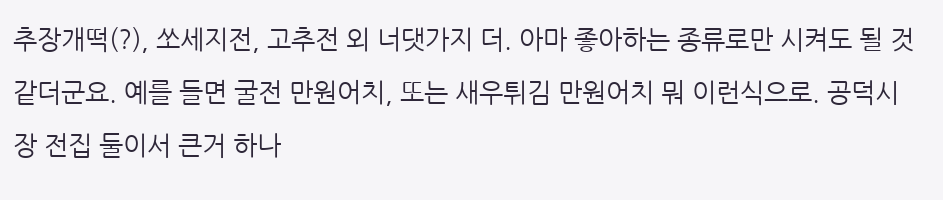추장개떡(?), 쏘세지전, 고추전 외 너댓가지 더. 아마 좋아하는 종류로만 시켜도 될 것 같더군요. 예를 들면 굴전 만원어치, 또는 새우튀김 만원어치 뭐 이런식으로. 공덕시장 전집 둘이서 큰거 하나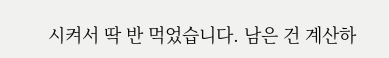시켜서 딱 반 먹었습니다. 남은 건 계산하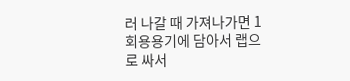러 나갈 때 가져나가면 1회용용기에 담아서 랩으로 싸서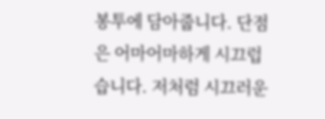봉투에 담아줍니다. 단점은 어마어마하게 시끄럽습니다. 저처럼 시끄러운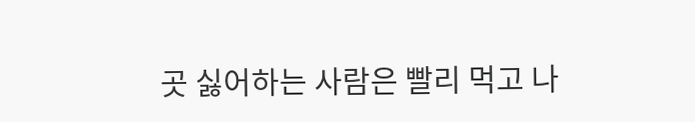곳 싫어하는 사람은 빨리 먹고 나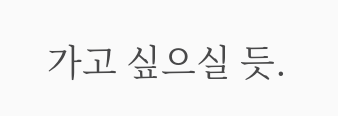가고 싶으실 듯.